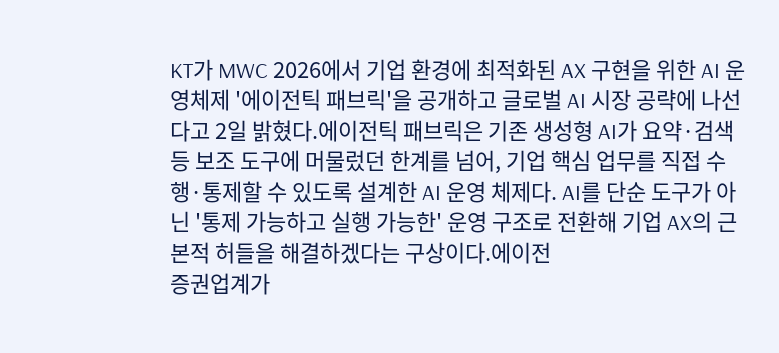KT가 MWC 2026에서 기업 환경에 최적화된 AX 구현을 위한 AI 운영체제 '에이전틱 패브릭'을 공개하고 글로벌 AI 시장 공략에 나선다고 2일 밝혔다.에이전틱 패브릭은 기존 생성형 AI가 요약·검색 등 보조 도구에 머물렀던 한계를 넘어, 기업 핵심 업무를 직접 수행·통제할 수 있도록 설계한 AI 운영 체제다. AI를 단순 도구가 아닌 '통제 가능하고 실행 가능한' 운영 구조로 전환해 기업 AX의 근본적 허들을 해결하겠다는 구상이다.에이전
증권업계가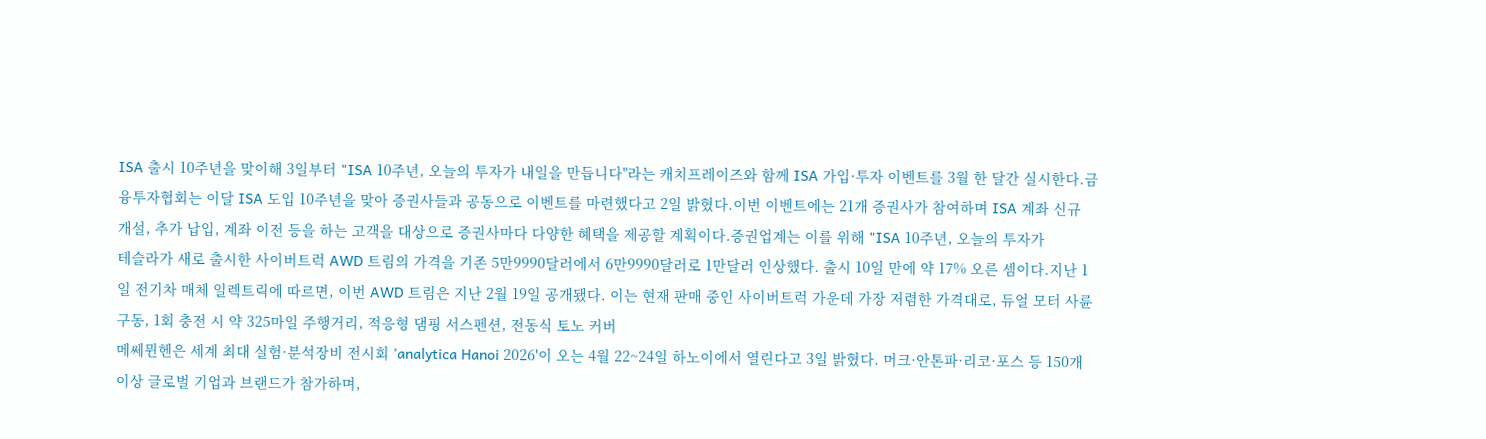ISA 출시 10주년을 맞이해 3일부터 "ISA 10주년, 오늘의 투자가 내일을 만듭니다"라는 캐치프레이즈와 함께 ISA 가입·투자 이벤트를 3월 한 달간 실시한다.금융투자협회는 이달 ISA 도입 10주년을 맞아 증권사들과 공동으로 이벤트를 마련했다고 2일 밝혔다.이번 이벤트에는 21개 증권사가 참여하며 ISA 계좌 신규 개설, 추가 납입, 계좌 이전 등을 하는 고객을 대상으로 증권사마다 다양한 혜택을 제공할 계획이다.증권업계는 이를 위해 "ISA 10주년, 오늘의 투자가
테슬라가 새로 출시한 사이버트럭 AWD 트림의 가격을 기존 5만9990달러에서 6만9990달러로 1만달러 인상했다. 출시 10일 만에 약 17% 오른 셈이다.지난 1일 전기차 매체 일렉트릭에 따르면, 이번 AWD 트림은 지난 2월 19일 공개됐다. 이는 현재 판매 중인 사이버트럭 가운데 가장 저렴한 가격대로, 듀얼 모터 사륜구동, 1회 충전 시 약 325마일 주행거리, 적응형 댐핑 서스펜션, 전동식 토노 커버
메쎄뮌헨은 세계 최대 실험·분석장비 전시회 'analytica Hanoi 2026'이 오는 4월 22~24일 하노이에서 열린다고 3일 밝혔다. 머크·안톤파·리코·포스 등 150개 이상 글로벌 기업과 브랜드가 참가하며,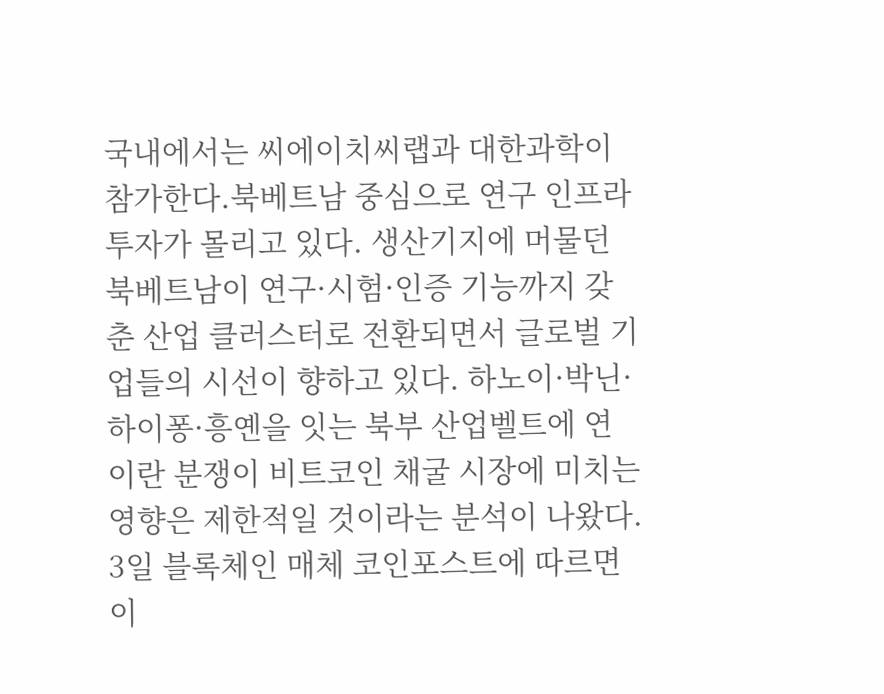국내에서는 씨에이치씨랩과 대한과학이 참가한다.북베트남 중심으로 연구 인프라 투자가 몰리고 있다. 생산기지에 머물던 북베트남이 연구·시험·인증 기능까지 갖춘 산업 클러스터로 전환되면서 글로벌 기업들의 시선이 향하고 있다. 하노이·박닌·하이퐁·흥옌을 잇는 북부 산업벨트에 연
이란 분쟁이 비트코인 채굴 시장에 미치는 영향은 제한적일 것이라는 분석이 나왔다. 3일 블록체인 매체 코인포스트에 따르면 이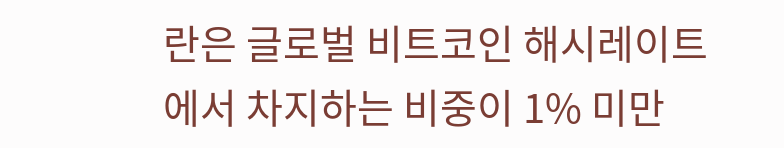란은 글로벌 비트코인 해시레이트에서 차지하는 비중이 1% 미만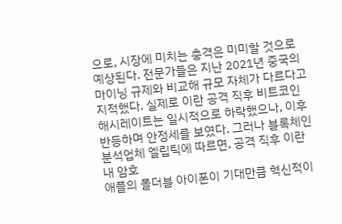으로, 시장에 미치는 충격은 미미할 것으로 예상된다. 전문가들은 지난 2021년 중국의 마이닝 규제와 비교해 규모 자체가 다르다고 지적했다. 실제로 이란 공격 직후 비트코인 해시레이트는 일시적으로 하락했으나, 이후 반등하며 안정세를 보였다. 그러나 블록체인 분석업체 엘립틱에 따르면, 공격 직후 이란 내 암호
애플의 폴더블 아이폰이 기대만큼 혁신적이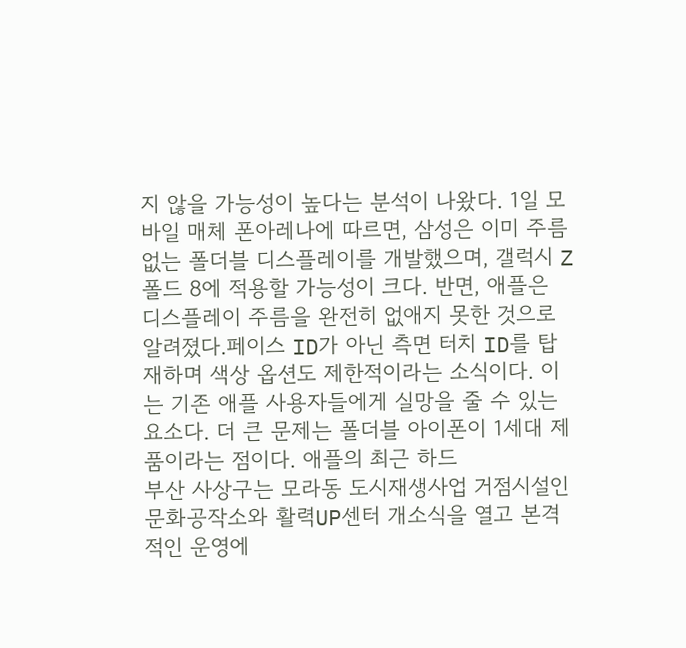지 않을 가능성이 높다는 분석이 나왔다. 1일 모바일 매체 폰아레나에 따르면, 삼성은 이미 주름 없는 폴더블 디스플레이를 개발했으며, 갤럭시 Z 폴드 8에 적용할 가능성이 크다. 반면, 애플은 디스플레이 주름을 완전히 없애지 못한 것으로 알려졌다.페이스 ID가 아닌 측면 터치 ID를 탑재하며 색상 옵션도 제한적이라는 소식이다. 이는 기존 애플 사용자들에게 실망을 줄 수 있는 요소다. 더 큰 문제는 폴더블 아이폰이 1세대 제품이라는 점이다. 애플의 최근 하드
부산 사상구는 모라동 도시재생사업 거점시설인 문화공작소와 활력UP센터 개소식을 열고 본격적인 운영에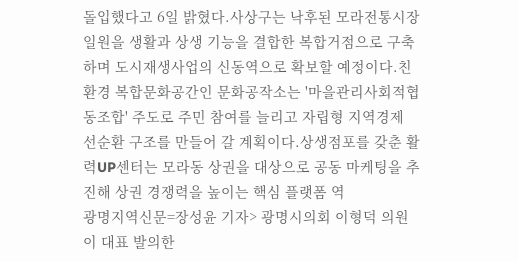돌입했다고 6일 밝혔다.사상구는 낙후된 모라전통시장 일원을 생활과 상생 기능을 결합한 복합거점으로 구축하며 도시재생사업의 신동역으로 확보할 예정이다.친환경 복합문화공간인 문화공작소는 '마을관리사회적협동조합' 주도로 주민 참여를 늘리고 자립형 지역경제 선순환 구조를 만들어 갈 계획이다.상생점포를 갖춘 활력UP센터는 모라동 상권을 대상으로 공동 마케팅을 추진해 상권 경쟁력을 높이는 핵심 플랫폼 역
광명지역신문=장성윤 기자> 광명시의회 이형덕 의원이 대표 발의한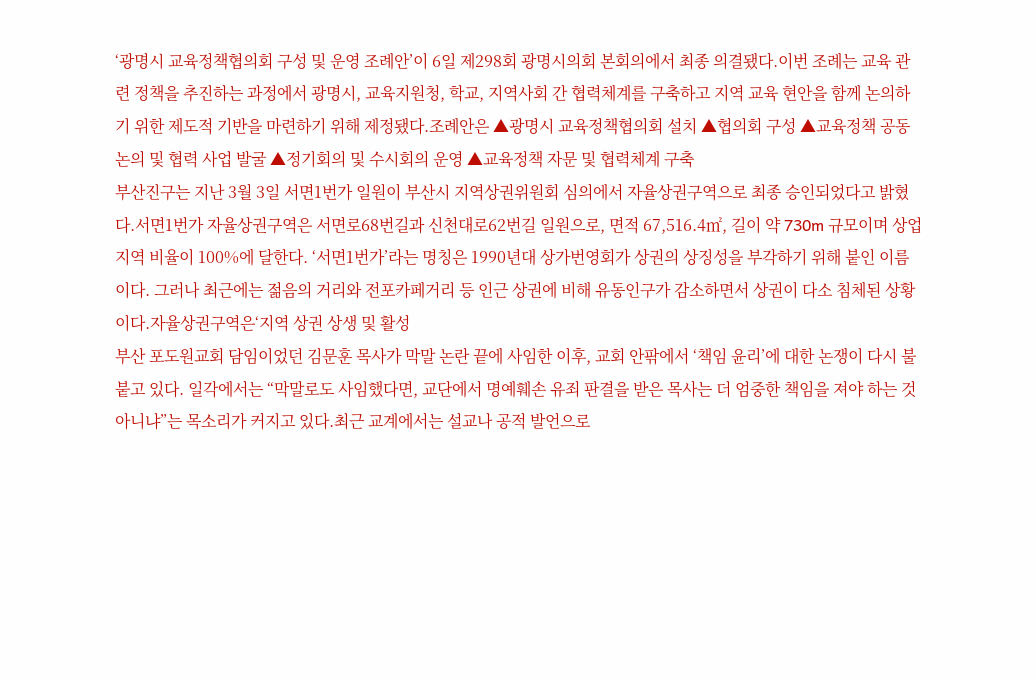‘광명시 교육정책협의회 구성 및 운영 조례안’이 6일 제298회 광명시의회 본회의에서 최종 의결됐다.이번 조례는 교육 관련 정책을 추진하는 과정에서 광명시, 교육지원청, 학교, 지역사회 간 협력체계를 구축하고 지역 교육 현안을 함께 논의하기 위한 제도적 기반을 마련하기 위해 제정됐다.조례안은 ▲광명시 교육정책협의회 설치 ▲협의회 구성 ▲교육정책 공동 논의 및 협력 사업 발굴 ▲정기회의 및 수시회의 운영 ▲교육정책 자문 및 협력체계 구축
부산진구는 지난 3월 3일 서면1번가 일원이 부산시 지역상권위원회 심의에서 자율상권구역으로 최종 승인되었다고 밝혔다.서면1번가 자율상권구역은 서면로68번길과 신천대로62번길 일원으로, 면적 67,516.4㎡, 길이 약 730m 규모이며 상업지역 비율이 100%에 달한다. ‘서면1번가’라는 명칭은 1990년대 상가번영회가 상권의 상징성을 부각하기 위해 붙인 이름이다. 그러나 최근에는 젊음의 거리와 전포카페거리 등 인근 상권에 비해 유동인구가 감소하면서 상권이 다소 침체된 상황이다.자율상권구역은‘지역 상권 상생 및 활성
부산 포도원교회 담임이었던 김문훈 목사가 막말 논란 끝에 사임한 이후, 교회 안팎에서 ‘책임 윤리’에 대한 논쟁이 다시 불붙고 있다. 일각에서는 “막말로도 사임했다면, 교단에서 명예훼손 유죄 판결을 받은 목사는 더 엄중한 책임을 져야 하는 것 아니냐”는 목소리가 커지고 있다.최근 교계에서는 설교나 공적 발언으로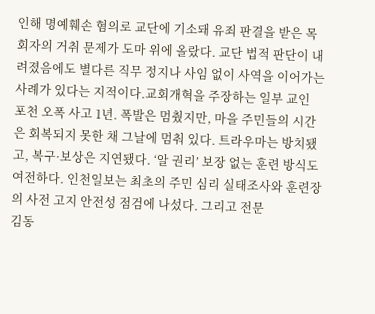인해 명예훼손 혐의로 교단에 기소돼 유죄 판결을 받은 목회자의 거취 문제가 도마 위에 올랐다. 교단 법적 판단이 내려졌음에도 별다른 직무 정지나 사임 없이 사역을 이어가는 사례가 있다는 지적이다.교회개혁을 주장하는 일부 교인
포천 오폭 사고 1년. 폭발은 멈췄지만, 마을 주민들의 시간은 회복되지 못한 채 그날에 멈춰 있다. 트라우마는 방치됐고, 복구·보상은 지연됐다. ‘알 권리’ 보장 없는 훈련 방식도 여전하다. 인천일보는 최초의 주민 심리 실태조사와 훈련장의 사전 고지 안전성 점검에 나섰다. 그리고 전문
김동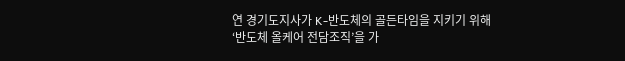연 경기도지사가 K-반도체의 골든타임을 지키기 위해 ‘반도체 올케어 전담조직’을 가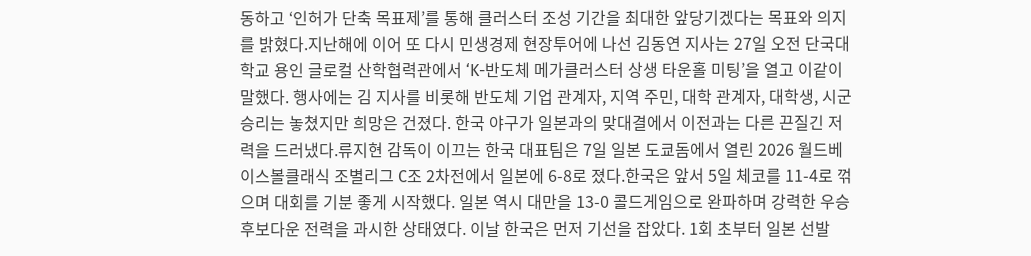동하고 ‘인허가 단축 목표제’를 통해 클러스터 조성 기간을 최대한 앞당기겠다는 목표와 의지를 밝혔다.지난해에 이어 또 다시 민생경제 현장투어에 나선 김동연 지사는 27일 오전 단국대학교 용인 글로컬 산학협력관에서 ‘K-반도체 메가클러스터 상생 타운홀 미팅’을 열고 이같이 말했다. 행사에는 김 지사를 비롯해 반도체 기업 관계자, 지역 주민, 대학 관계자, 대학생, 시군
승리는 놓쳤지만 희망은 건졌다. 한국 야구가 일본과의 맞대결에서 이전과는 다른 끈질긴 저력을 드러냈다.류지현 감독이 이끄는 한국 대표팀은 7일 일본 도쿄돔에서 열린 2026 월드베이스볼클래식 조별리그 C조 2차전에서 일본에 6-8로 졌다.한국은 앞서 5일 체코를 11-4로 꺾으며 대회를 기분 좋게 시작했다. 일본 역시 대만을 13-0 콜드게임으로 완파하며 강력한 우승 후보다운 전력을 과시한 상태였다. 이날 한국은 먼저 기선을 잡았다. 1회 초부터 일본 선발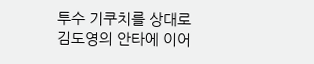투수 기쿠치를 상대로 김도영의 안타에 이어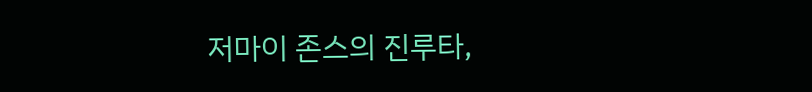저마이 존스의 진루타,